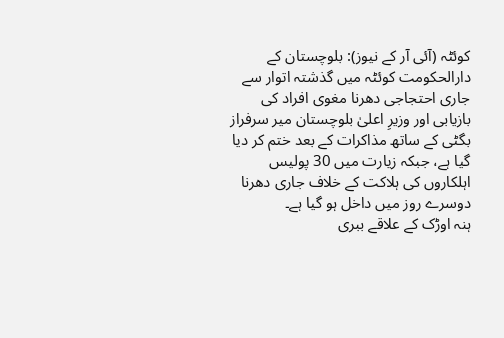کوئٹہ (آئی آر کے نیوز): بلوچستان کے دارالحکومت کوئٹہ میں گذشتہ اتوار سے جاری احتجاجی دھرنا مغوی افراد کی بازیابی اور وزیرِ اعلیٰ بلوچستان میر سرفراز بگٹی کے ساتھ مذاکرات کے بعد ختم کر دیا گیا ہے، جبکہ زیارت میں 30 پولیس اہلکاروں کی ہلاکت کے خلاف جاری دھرنا دوسرے روز میں داخل ہو گیا ہے۔
ہنہ اوڑک کے علاقے ببری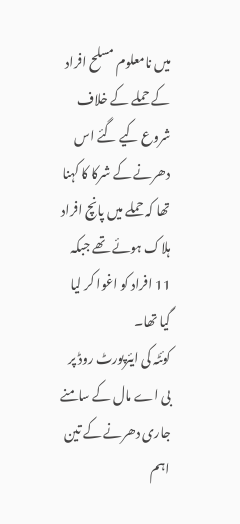میں نامعلوم مسلح افراد کے حملے کے خلاف شروع کیے گئے اس دھرنے کے شرکا کا کہنا تھا کہ حملے میں پانچ افراد ہلاک ہوئے تھے جبکہ 11 افراد کو اغوا کر لیا گیا تھا۔
کوئٹہ کی ایئرپورٹ روڈ پر بی اے مال کے سامنے جاری دھرنے کے تین اہم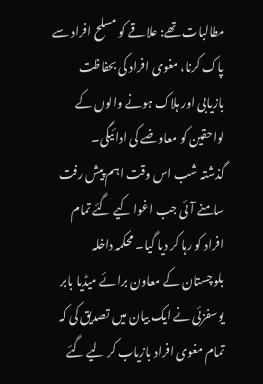مطالبات تھے: علاقے کو مسلح افراد سے پاک کرنا، مغوی افراد کی بحفاظت بازیابی اور ہلاک ہونے والوں کے لواحقین کو معاوضے کی ادائیگی۔
گذشتہ شب اس وقت اہم پیش رفت سامنے آئی جب اغوا کیے گئے تمام افراد کو رہا کر دیا گیا۔ محکمہ داخلہ بلوچستان کے معاون برائے میڈیا بابر یوسفزئی نے ایک بیان میں تصدیق کی کہ تمام مغوی افراد بازیاب کر لیے گئے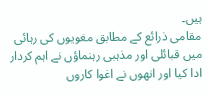ہیں۔
مقامی ذرائع کے مطابق مغویوں کی رہائی میں قبائلی اور مذہبی رہنماؤں نے اہم کردار ادا کیا اور انھوں نے اغوا کاروں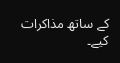کے ساتھ مذاکرات کیے۔